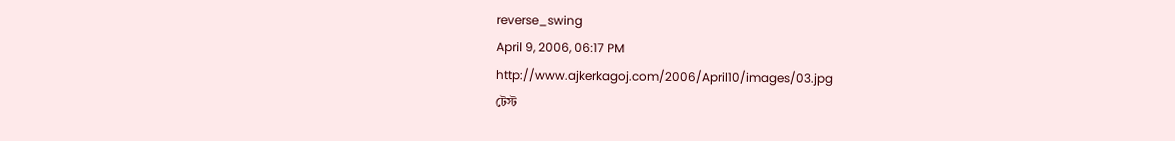reverse_swing
April 9, 2006, 06:17 PM
http://www.ajkerkagoj.com/2006/April10/images/03.jpg
টেস্ট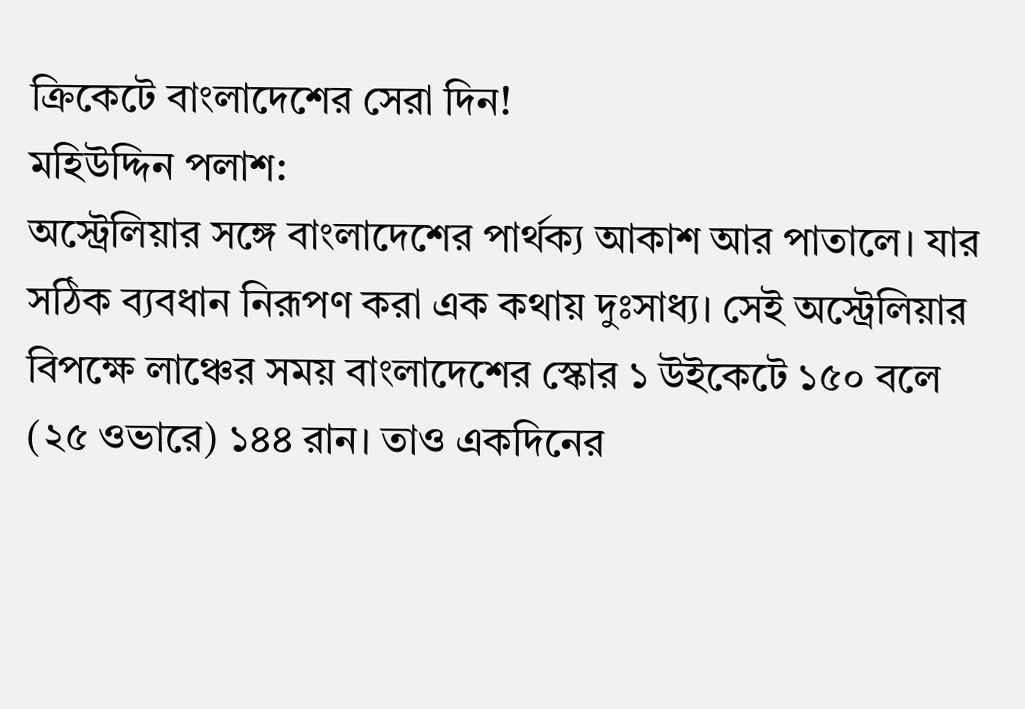ক্রিকেটে বাংলাদেশের সেরা দিন!
মহিউদ্দিন পলাশ:
অস্ট্রেলিয়ার সঙ্গে বাংলাদেশের পার্থক্য আকাশ আর পাতালে। যার সঠিক ব্যবধান নিরূপণ করা এক কথায় দুঃসাধ্য। সেই অস্ট্রেলিয়ার বিপক্ষে লাঞ্চের সময় বাংলাদেশের স্কোর ১ উইকেটে ১৫০ বলে (২৫ ওভারে) ১৪৪ রান। তাও একদিনের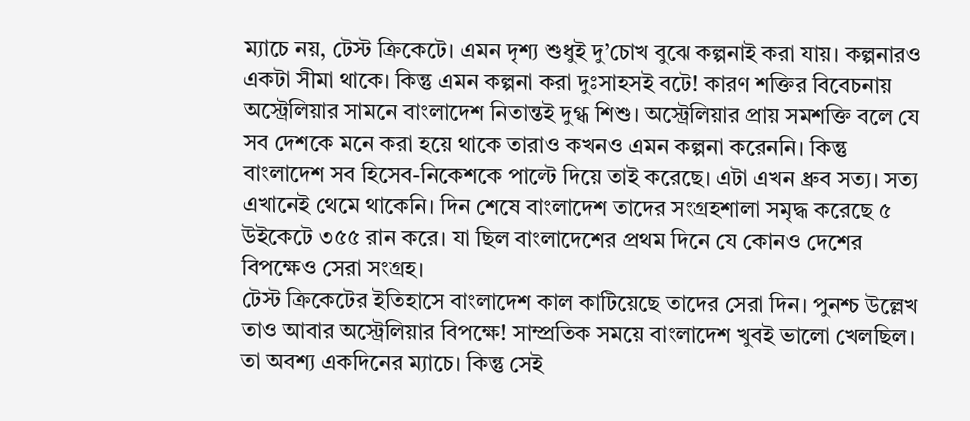ম্যাচে নয়, টেস্ট ক্রিকেটে। এমন দৃশ্য শুধুই দু’চোখ বুঝে কল্পনাই করা যায়। কল্পনারও একটা সীমা থাকে। কিন্তু এমন কল্পনা করা দুঃসাহসই বটে! কারণ শক্তির বিবেচনায় অস্ট্রেলিয়ার সামনে বাংলাদেশ নিতান্তই দুগ্ধ শিশু। অস্ট্রেলিয়ার প্রায় সমশক্তি বলে যে সব দেশকে মনে করা হয়ে থাকে তারাও কখনও এমন কল্পনা করেননি। কিন্তু বাংলাদেশ সব হিসেব-নিকেশকে পাল্টে দিয়ে তাই করেছে। এটা এখন ধ্রুব সত্য। সত্য এখানেই থেমে থাকেনি। দিন শেষে বাংলাদেশ তাদের সংগ্রহশালা সমৃদ্ধ করেছে ৫ উইকেটে ৩৫৫ রান করে। যা ছিল বাংলাদেশের প্রথম দিনে যে কোনও দেশের বিপক্ষেও সেরা সংগ্রহ।
টেস্ট ক্রিকেটের ইতিহাসে বাংলাদেশ কাল কাটিয়েছে তাদের সেরা দিন। পুনশ্চ উল্লেখ তাও আবার অস্ট্রেলিয়ার বিপক্ষে! সাম্প্রতিক সময়ে বাংলাদেশ খুবই ভালো খেলছিল। তা অবশ্য একদিনের ম্যাচে। কিন্তু সেই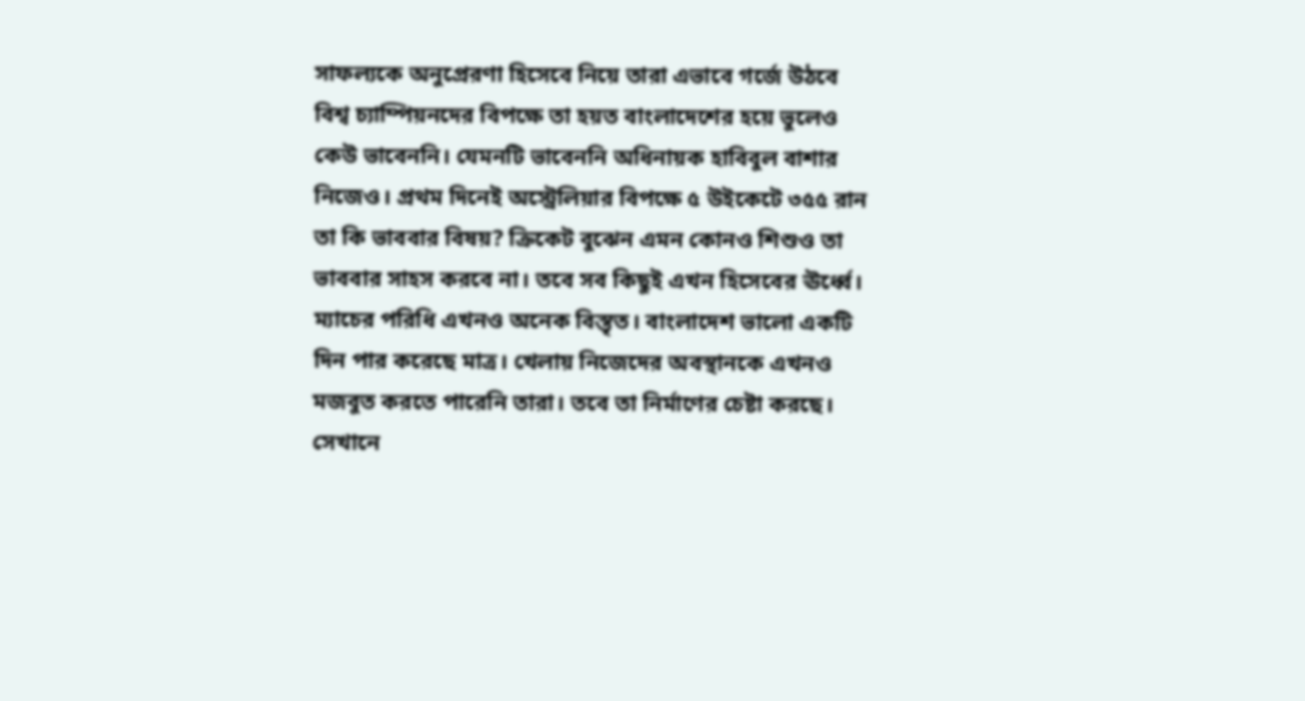সাফল্যকে অনুপ্রেরণা হিসেবে নিয়ে তারা এভাবে গর্জে উঠবে বিশ্ব চ্যাম্পিয়নদের বিপক্ষে তা হয়ত বাংলাদেশের হয়ে ভুলেও কেউ ভাবেননি। যেমনটি ভাবেননি অধিনায়ক হাবিবুল বাশার নিজেও। প্রথম দিনেই অস্ট্রেলিয়ার বিপক্ষে ৫ উইকেটে ৩৫৫ রান তা কি ভাববার বিষয়? ক্রিকেট বুঝেন এমন কোনও শিশুও তা ভাববার সাহস করবে না। তবে সব কিছুই এখন হিসেবের ঊর্ধ্বে।
ম্যাচের পরিধি এখনও অনেক বিস্তৃত। বাংলাদেশ ভালো একটি দিন পার করেছে মাত্র। খেলায় নিজেদের অবস্থানকে এখনও মজবুত করতে পারেনি তারা। তবে তা নির্মাণের চেষ্টা করছে। সেখানে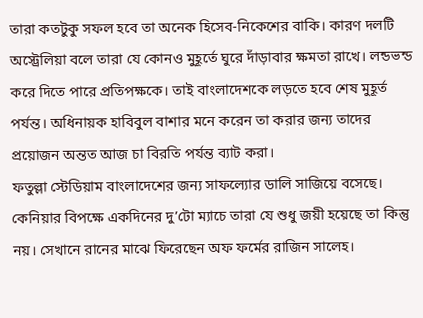তারা কতটুকু সফল হবে তা অনেক হিসেব-নিকেশের বাকি। কারণ দলটি অস্ট্রেলিয়া বলে তারা যে কোনও মুহূর্তে ঘুরে দাঁড়াবার ক্ষমতা রাখে। লন্ডভন্ড করে দিতে পারে প্রতিপক্ষকে। তাই বাংলাদেশকে লড়তে হবে শেষ মুহূর্ত পর্যন্ত। অধিনায়ক হাবিবুল বাশার মনে করেন তা করার জন্য তাদের প্রয়োজন অন্তত আজ চা বিরতি পর্যন্ত ব্যাট করা।
ফতুল্লা স্টেডিয়াম বাংলাদেশের জন্য সাফল্যোর ডালি সাজিয়ে বসেছে। কেনিয়ার বিপক্ষে একদিনের দু’টো ম্যাচে তারা যে শুধু জয়ী হয়েছে তা কিন্তু নয়। সেখানে রানের মাঝে ফিরেছেন অফ ফর্মের রাজিন সালেহ।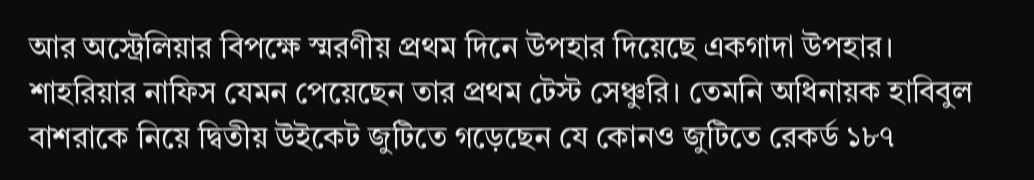আর অস্ট্রেলিয়ার বিপক্ষে স্মরণীয় প্রথম দিনে উপহার দিয়েছে একগাদা উপহার।
শাহরিয়ার নাফিস যেমন পেয়েছেন তার প্রথম টেস্ট সেঞ্চুরি। তেমনি অধিনায়ক হাবিবুল বাশরাকে নিয়ে দ্বিতীয় উইকেট জুটিতে গড়েছেন যে কোনও জুটিতে রেকর্ড ১৮৭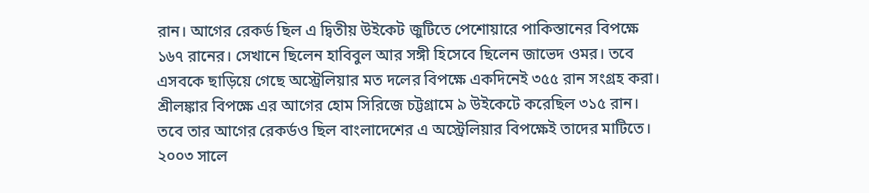রান। আগের রেকর্ড ছিল এ দ্বিতীয় উইকেট জুটিতে পেশোয়ারে পাকিস্তানের বিপক্ষে ১৬৭ রানের। সেখানে ছিলেন হাবিবুল আর সঙ্গী হিসেবে ছিলেন জাভেদ ওমর। তবে এসবকে ছাড়িয়ে গেছে অস্ট্রেলিয়ার মত দলের বিপক্ষে একদিনেই ৩৫৫ রান সংগ্রহ করা। শ্রীলঙ্কার বিপক্ষে এর আগের হোম সিরিজে চট্টগ্রামে ঌ উইকেটে করেছিল ৩১৫ রান। তবে তার আগের রেকর্ডও ছিল বাংলাদেশের এ অস্ট্রেলিয়ার বিপক্ষেই তাদের মাটিতে। ২০০৩ সালে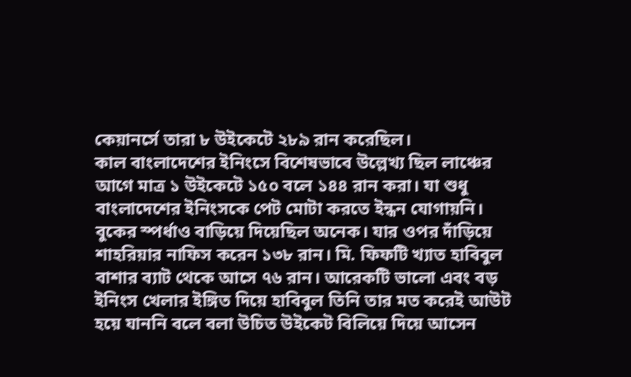কেয়ানর্সে তারা ৮ উইকেটে ২৮ঌ রান করেছিল।
কাল বাংলাদেশের ইনিংসে বিশেষভাবে উল্লেখ্য ছিল লাঞ্চের আগে মাত্র ১ উইকেটে ১৫০ বলে ১৪৪ রান করা। যা শুধু বাংলাদেশের ইনিংসকে পেট মোটা করতে ইন্ধন যোগায়নি। বুকের স্পর্ধাও বাড়িয়ে দিয়েছিল অনেক। যার ওপর দাঁড়িয়ে শাহরিয়ার নাফিস করেন ১৩৮ রান। মি. ফিফটি খ্যাত হাবিবুল বাশার ব্যাট থেকে আসে ৭৬ রান। আরেকটি ভালো এবং বড় ইনিংস খেলার ইঙ্গিত দিয়ে হাবিবুল তিনি তার মত করেই আউট হয়ে যাননি বলে বলা উচিত উইকেট বিলিয়ে দিয়ে আসেন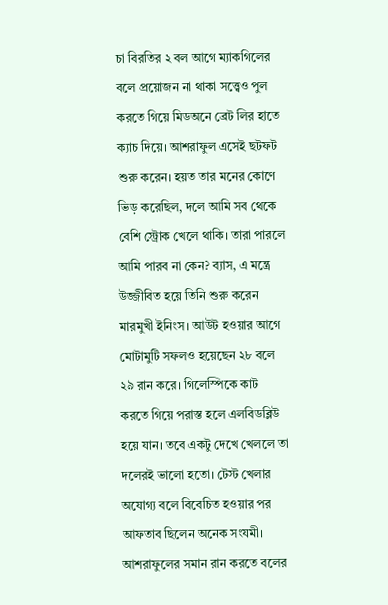চা বিরতির ২ বল আগে ম্যাকগিলের বলে প্রয়োজন না থাকা সত্ত্বেও পুল করতে গিয়ে মিডঅনে ব্রেট লির হাতে ক্যাচ দিয়ে। আশরাফুল এসেই ছটফট শুরু করেন। হয়ত তার মনের কোণে ভিড় করেছিল, দলে আমি সব থেকে বেশি স্ট্রোক খেলে থাকি। তারা পারলে আমি পারব না কেন? ব্যাস, এ মন্ত্রে উজ্জীবিত হয়ে তিনি শুরু করেন মারমুখী ইনিংস। আউট হওয়ার আগে মোটামুটি সফলও হয়েছেন ২৮ বলে ২ঌ রান করে। গিলেস্পিকে কাট করতে গিয়ে পরাস্ত হলে এলবিডব্লিউ হয়ে যান। তবে একটু দেখে খেললে তা দলেরই ভালো হতো। টেস্ট খেলার অযোগ্য বলে বিবেচিত হওয়ার পর আফতাব ছিলেন অনেক সংযমী। আশরাফুলের সমান রান করতে বলের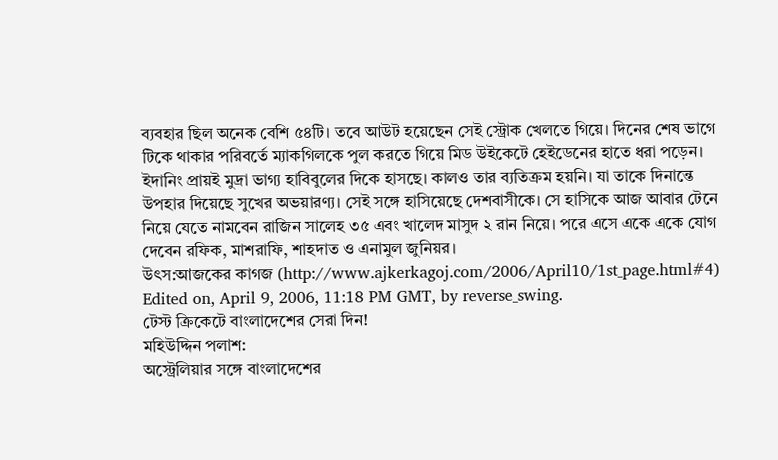ব্যবহার ছিল অনেক বেশি ৫৪টি। তবে আউট হয়েছেন সেই স্ট্রোক খেলতে গিয়ে। দিনের শেষ ভাগে টিকে থাকার পরিবর্তে ম্যাকগিলকে পুল করতে গিয়ে মিড উইকেটে হেইডেনের হাতে ধরা পড়েন।
ইদানিং প্রায়ই মুদ্রা ভাগ্য হাবিবুলের দিকে হাসছে। কালও তার ব্যতিক্রম হয়নি। যা তাকে দিনান্তে উপহার দিয়েছে সুখের অভয়ারণ্য। সেই সঙ্গে হাসিয়েছে দেশবাসীকে। সে হাসিকে আজ আবার টেনে নিয়ে যেতে নামবেন রাজিন সালেহ ৩৫ এবং খালেদ মাসুদ ২ রান নিয়ে। পরে এসে একে একে যোগ দেবেন রফিক, মাশরাফি, শাহদাত ও এনামুল জুনিয়র।
উৎস:আজকের কাগজ (http://www.ajkerkagoj.com/2006/April10/1st_page.html#4)
Edited on, April 9, 2006, 11:18 PM GMT, by reverse_swing.
টেস্ট ক্রিকেটে বাংলাদেশের সেরা দিন!
মহিউদ্দিন পলাশ:
অস্ট্রেলিয়ার সঙ্গে বাংলাদেশের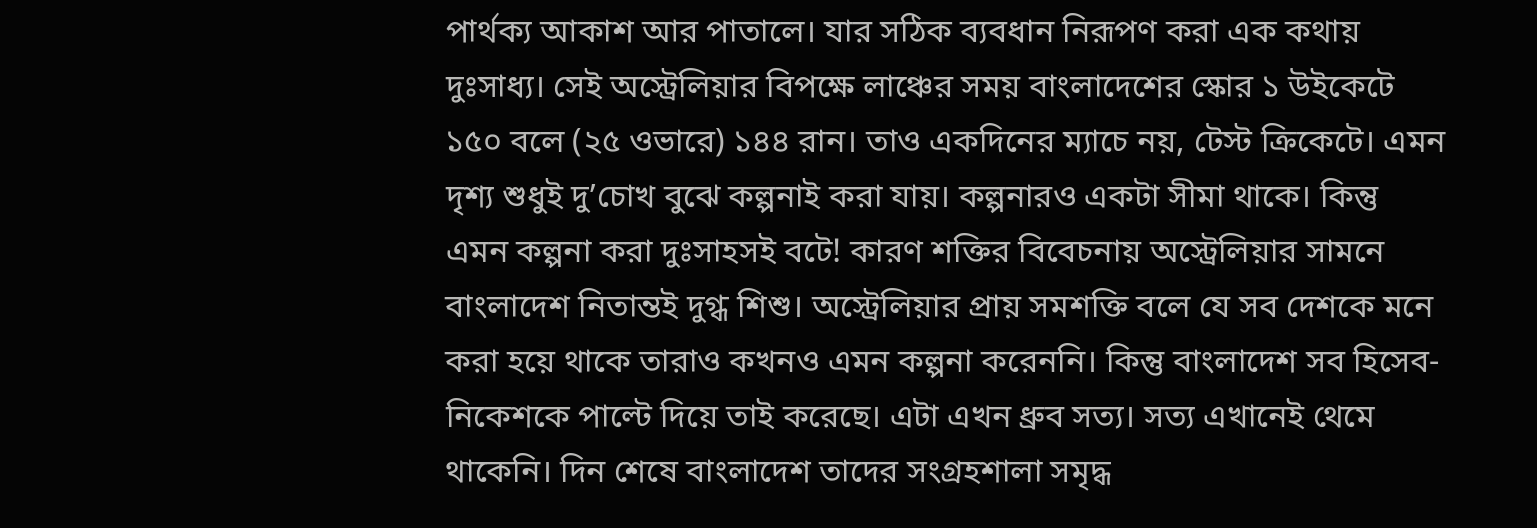পার্থক্য আকাশ আর পাতালে। যার সঠিক ব্যবধান নিরূপণ করা এক কথায় দুঃসাধ্য। সেই অস্ট্রেলিয়ার বিপক্ষে লাঞ্চের সময় বাংলাদেশের স্কোর ১ উইকেটে ১৫০ বলে (২৫ ওভারে) ১৪৪ রান। তাও একদিনের ম্যাচে নয়, টেস্ট ক্রিকেটে। এমন দৃশ্য শুধুই দু’চোখ বুঝে কল্পনাই করা যায়। কল্পনারও একটা সীমা থাকে। কিন্তু এমন কল্পনা করা দুঃসাহসই বটে! কারণ শক্তির বিবেচনায় অস্ট্রেলিয়ার সামনে বাংলাদেশ নিতান্তই দুগ্ধ শিশু। অস্ট্রেলিয়ার প্রায় সমশক্তি বলে যে সব দেশকে মনে করা হয়ে থাকে তারাও কখনও এমন কল্পনা করেননি। কিন্তু বাংলাদেশ সব হিসেব-নিকেশকে পাল্টে দিয়ে তাই করেছে। এটা এখন ধ্রুব সত্য। সত্য এখানেই থেমে থাকেনি। দিন শেষে বাংলাদেশ তাদের সংগ্রহশালা সমৃদ্ধ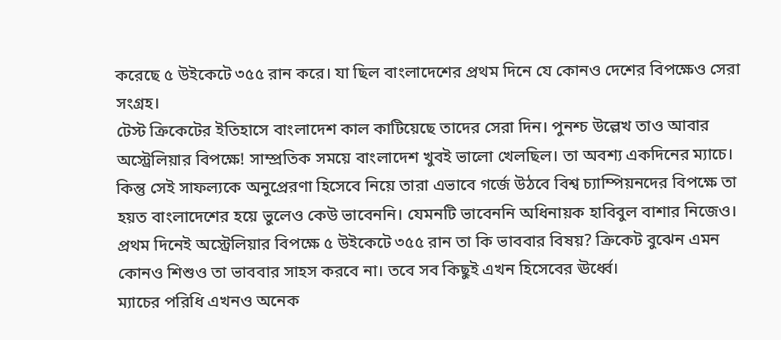করেছে ৫ উইকেটে ৩৫৫ রান করে। যা ছিল বাংলাদেশের প্রথম দিনে যে কোনও দেশের বিপক্ষেও সেরা সংগ্রহ।
টেস্ট ক্রিকেটের ইতিহাসে বাংলাদেশ কাল কাটিয়েছে তাদের সেরা দিন। পুনশ্চ উল্লেখ তাও আবার অস্ট্রেলিয়ার বিপক্ষে! সাম্প্রতিক সময়ে বাংলাদেশ খুবই ভালো খেলছিল। তা অবশ্য একদিনের ম্যাচে। কিন্তু সেই সাফল্যকে অনুপ্রেরণা হিসেবে নিয়ে তারা এভাবে গর্জে উঠবে বিশ্ব চ্যাম্পিয়নদের বিপক্ষে তা হয়ত বাংলাদেশের হয়ে ভুলেও কেউ ভাবেননি। যেমনটি ভাবেননি অধিনায়ক হাবিবুল বাশার নিজেও। প্রথম দিনেই অস্ট্রেলিয়ার বিপক্ষে ৫ উইকেটে ৩৫৫ রান তা কি ভাববার বিষয়? ক্রিকেট বুঝেন এমন কোনও শিশুও তা ভাববার সাহস করবে না। তবে সব কিছুই এখন হিসেবের ঊর্ধ্বে।
ম্যাচের পরিধি এখনও অনেক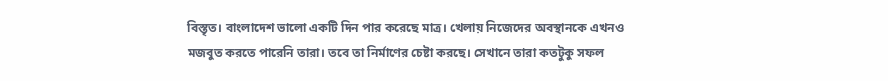বিস্তৃত। বাংলাদেশ ভালো একটি দিন পার করেছে মাত্র। খেলায় নিজেদের অবস্থানকে এখনও মজবুত করতে পারেনি তারা। তবে তা নির্মাণের চেষ্টা করছে। সেখানে তারা কতটুকু সফল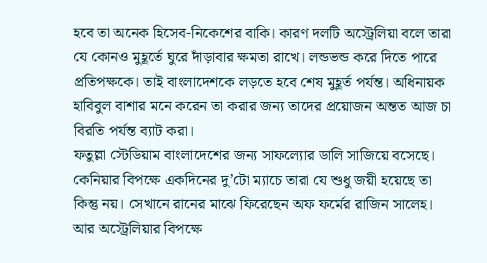হবে তা অনেক হিসেব-নিকেশের বাকি। কারণ দলটি অস্ট্রেলিয়া বলে তারা যে কোনও মুহূর্তে ঘুরে দাঁড়াবার ক্ষমতা রাখে। লন্ডভন্ড করে দিতে পারে প্রতিপক্ষকে। তাই বাংলাদেশকে লড়তে হবে শেষ মুহূর্ত পর্যন্ত। অধিনায়ক হাবিবুল বাশার মনে করেন তা করার জন্য তাদের প্রয়োজন অন্তত আজ চা বিরতি পর্যন্ত ব্যাট করা।
ফতুল্লা স্টেডিয়াম বাংলাদেশের জন্য সাফল্যোর ডালি সাজিয়ে বসেছে। কেনিয়ার বিপক্ষে একদিনের দু’টো ম্যাচে তারা যে শুধু জয়ী হয়েছে তা কিন্তু নয়। সেখানে রানের মাঝে ফিরেছেন অফ ফর্মের রাজিন সালেহ। আর অস্ট্রেলিয়ার বিপক্ষে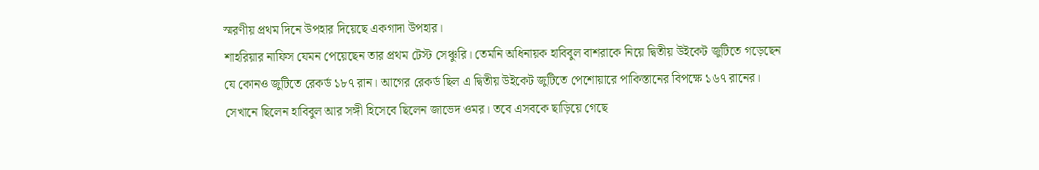স্মরণীয় প্রথম দিনে উপহার দিয়েছে একগাদা উপহার।
শাহরিয়ার নাফিস যেমন পেয়েছেন তার প্রথম টেস্ট সেঞ্চুরি। তেমনি অধিনায়ক হাবিবুল বাশরাকে নিয়ে দ্বিতীয় উইকেট জুটিতে গড়েছেন যে কোনও জুটিতে রেকর্ড ১৮৭ রান। আগের রেকর্ড ছিল এ দ্বিতীয় উইকেট জুটিতে পেশোয়ারে পাকিস্তানের বিপক্ষে ১৬৭ রানের। সেখানে ছিলেন হাবিবুল আর সঙ্গী হিসেবে ছিলেন জাভেদ ওমর। তবে এসবকে ছাড়িয়ে গেছে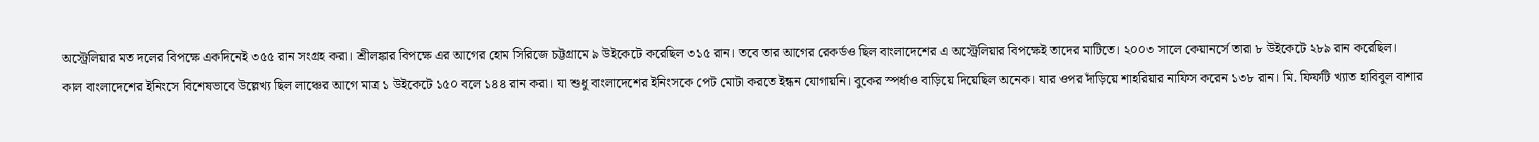অস্ট্রেলিয়ার মত দলের বিপক্ষে একদিনেই ৩৫৫ রান সংগ্রহ করা। শ্রীলঙ্কার বিপক্ষে এর আগের হোম সিরিজে চট্টগ্রামে ঌ উইকেটে করেছিল ৩১৫ রান। তবে তার আগের রেকর্ডও ছিল বাংলাদেশের এ অস্ট্রেলিয়ার বিপক্ষেই তাদের মাটিতে। ২০০৩ সালে কেয়ানর্সে তারা ৮ উইকেটে ২৮ঌ রান করেছিল।
কাল বাংলাদেশের ইনিংসে বিশেষভাবে উল্লেখ্য ছিল লাঞ্চের আগে মাত্র ১ উইকেটে ১৫০ বলে ১৪৪ রান করা। যা শুধু বাংলাদেশের ইনিংসকে পেট মোটা করতে ইন্ধন যোগায়নি। বুকের স্পর্ধাও বাড়িয়ে দিয়েছিল অনেক। যার ওপর দাঁড়িয়ে শাহরিয়ার নাফিস করেন ১৩৮ রান। মি. ফিফটি খ্যাত হাবিবুল বাশার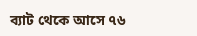ব্যাট থেকে আসে ৭৬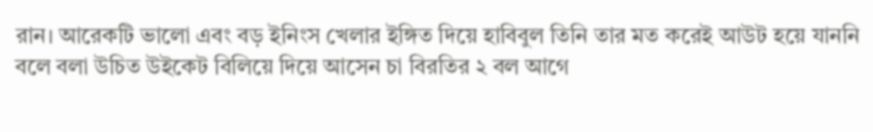রান। আরেকটি ভালো এবং বড় ইনিংস খেলার ইঙ্গিত দিয়ে হাবিবুল তিনি তার মত করেই আউট হয়ে যাননি বলে বলা উচিত উইকেট বিলিয়ে দিয়ে আসেন চা বিরতির ২ বল আগে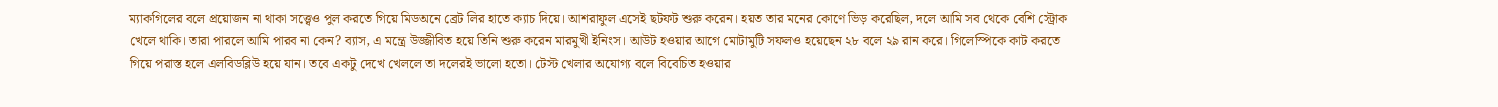ম্যাকগিলের বলে প্রয়োজন না থাকা সত্ত্বেও পুল করতে গিয়ে মিডঅনে ব্রেট লির হাতে ক্যাচ দিয়ে। আশরাফুল এসেই ছটফট শুরু করেন। হয়ত তার মনের কোণে ভিড় করেছিল, দলে আমি সব থেকে বেশি স্ট্রোক খেলে থাকি। তারা পারলে আমি পারব না কেন? ব্যাস, এ মন্ত্রে উজ্জীবিত হয়ে তিনি শুরু করেন মারমুখী ইনিংস। আউট হওয়ার আগে মোটামুটি সফলও হয়েছেন ২৮ বলে ২ঌ রান করে। গিলেস্পিকে কাট করতে গিয়ে পরাস্ত হলে এলবিডব্লিউ হয়ে যান। তবে একটু দেখে খেললে তা দলেরই ভালো হতো। টেস্ট খেলার অযোগ্য বলে বিবেচিত হওয়ার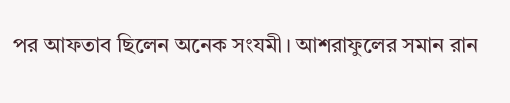পর আফতাব ছিলেন অনেক সংযমী। আশরাফুলের সমান রান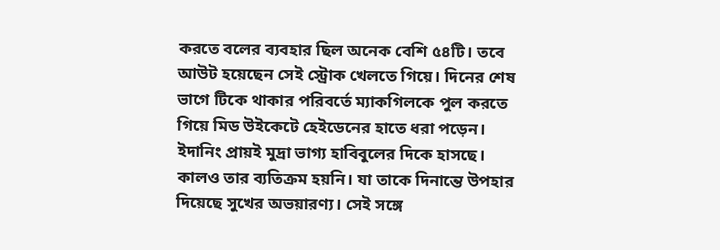করতে বলের ব্যবহার ছিল অনেক বেশি ৫৪টি। তবে আউট হয়েছেন সেই স্ট্রোক খেলতে গিয়ে। দিনের শেষ ভাগে টিকে থাকার পরিবর্তে ম্যাকগিলকে পুল করতে গিয়ে মিড উইকেটে হেইডেনের হাতে ধরা পড়েন।
ইদানিং প্রায়ই মুদ্রা ভাগ্য হাবিবুলের দিকে হাসছে। কালও তার ব্যতিক্রম হয়নি। যা তাকে দিনান্তে উপহার দিয়েছে সুখের অভয়ারণ্য। সেই সঙ্গে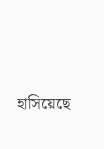হাসিয়েছে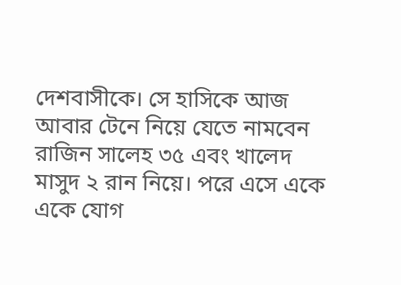দেশবাসীকে। সে হাসিকে আজ আবার টেনে নিয়ে যেতে নামবেন রাজিন সালেহ ৩৫ এবং খালেদ মাসুদ ২ রান নিয়ে। পরে এসে একে একে যোগ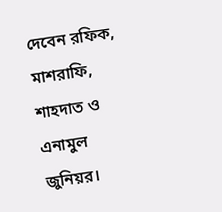দেবেন রফিক, মাশরাফি, শাহদাত ও এনামুল জুনিয়র।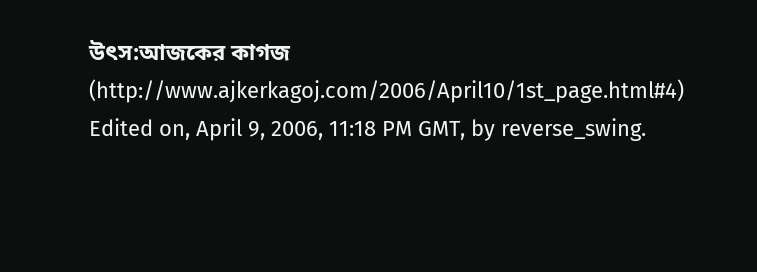উৎস:আজকের কাগজ (http://www.ajkerkagoj.com/2006/April10/1st_page.html#4)
Edited on, April 9, 2006, 11:18 PM GMT, by reverse_swing.